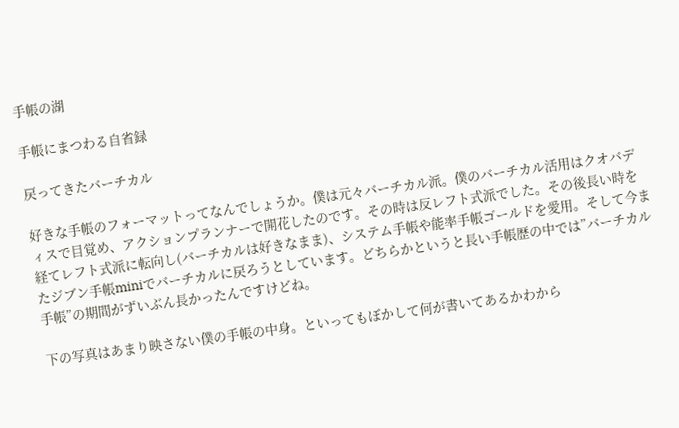手帳の湖

手帳にまつわる自省録

戻ってきたバーチカル

好きな手帳のフォーマットってなんでしょうか。僕は元々バーチカル派。僕のバーチカル活用はクオバディスで目覚め、アクションプランナーで開花したのです。その時は反レフト式派でした。その後長い時を経てレフト式派に転向し(バーチカルは好きなまま)、システム手帳や能率手帳ゴールドを愛用。そして今またジブン手帳miniでバーチカルに戻ろうとしています。どちらかというと長い手帳歴の中では”バーチカル手帳”の期間がずいぶん長かったんですけどね。

下の写真はあまり映さない僕の手帳の中身。といってもぼかして何が書いてあるかわから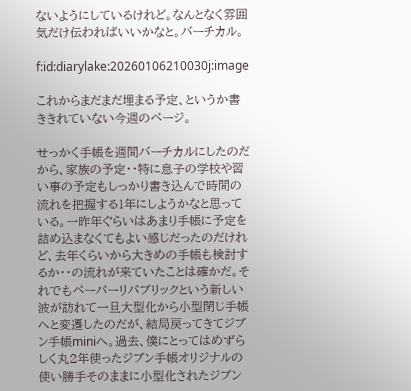ないようにしているけれど。なんとなく雰囲気だけ伝わればいいかなと。バーチカル。

f:id:diarylake:20260106210030j:image

これからまだまだ埋まる予定、というか書ききれていない今週のページ。

せっかく手帳を週間バーチカルにしたのだから、家族の予定・・特に息子の学校や習い事の予定もしっかり書き込んで時間の流れを把握する1年にしようかなと思っている。一昨年ぐらいはあまり手帳に予定を詰め込まなくてもよい感じだったのだけれど、去年くらいから大きめの手帳も検討するか・・の流れが来ていたことは確かだ。それでもペーパーリパブリックという新しい波が訪れて一旦大型化から小型閉じ手帳へと変遷したのだが、結局戻ってきてジブン手帳miniへ。過去、僕にとってはめずらしく丸2年使ったジブン手帳オリジナルの使い勝手そのままに小型化されたジブン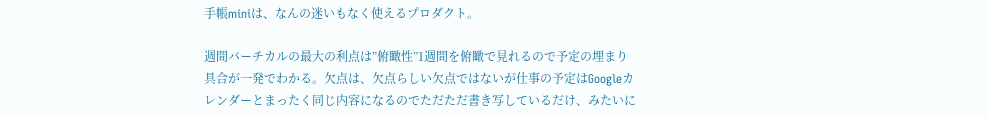手帳miniは、なんの迷いもなく使えるプロダクト。

週間バーチカルの最大の利点は”俯瞰性”1週間を俯瞰で見れるので予定の埋まり具合が一発でわかる。欠点は、欠点らしい欠点ではないが仕事の予定はGoogleカレンダーとまったく同じ内容になるのでただただ書き写しているだけ、みたいに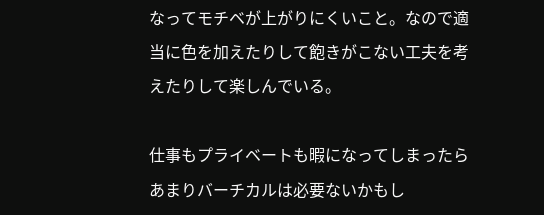なってモチベが上がりにくいこと。なので適当に色を加えたりして飽きがこない工夫を考えたりして楽しんでいる。

仕事もプライベートも暇になってしまったらあまりバーチカルは必要ないかもし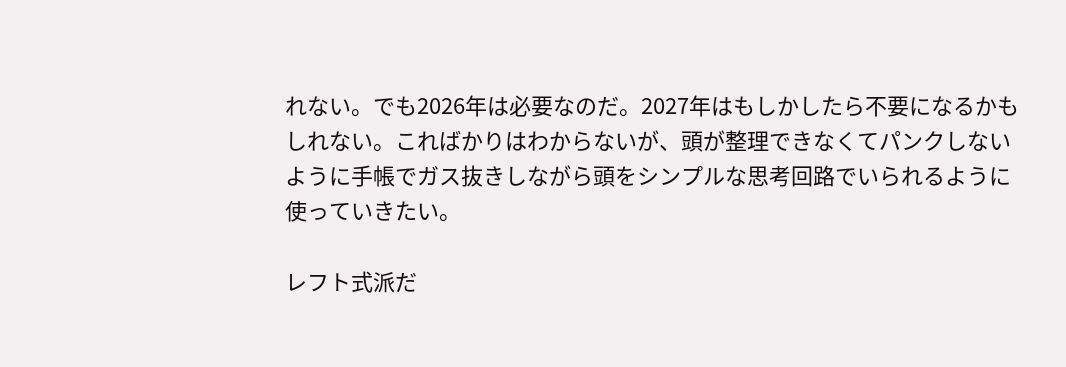れない。でも2026年は必要なのだ。2027年はもしかしたら不要になるかもしれない。こればかりはわからないが、頭が整理できなくてパンクしないように手帳でガス抜きしながら頭をシンプルな思考回路でいられるように使っていきたい。

レフト式派だ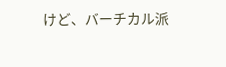けど、バーチカル派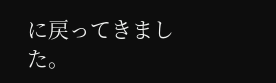に戻ってきました。